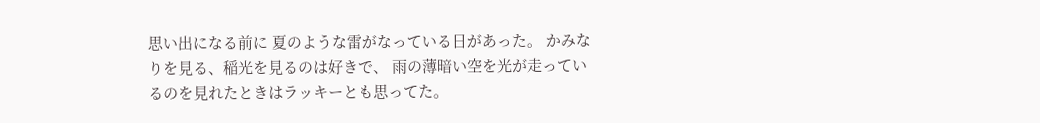思い出になる前に 夏のような雷がなっている日があった。 かみなりを見る、稲光を見るのは好きで、 雨の薄暗い空を光が走っているのを見れたときはラッキーとも思ってた。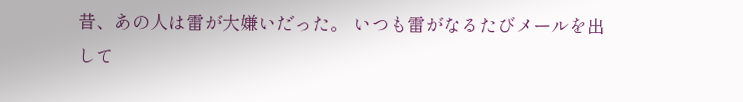昔、あの人は雷が大嫌いだった。 いつも雷がなるたびメールを出して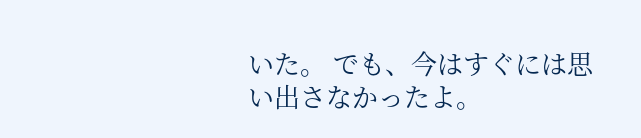いた。 でも、今はすぐには思い出さなかったよ。